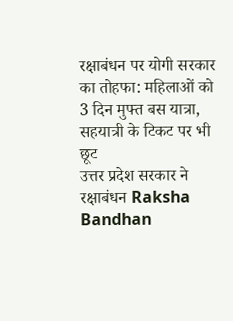रक्षाबंधन पर योगी सरकार का तोहफा: महिलाओं को 3 दिन मुफ्त बस यात्रा, सहयात्री के टिकट पर भी छूट
उत्तर प्रदेश सरकार ने रक्षाबंधन Raksha Bandhan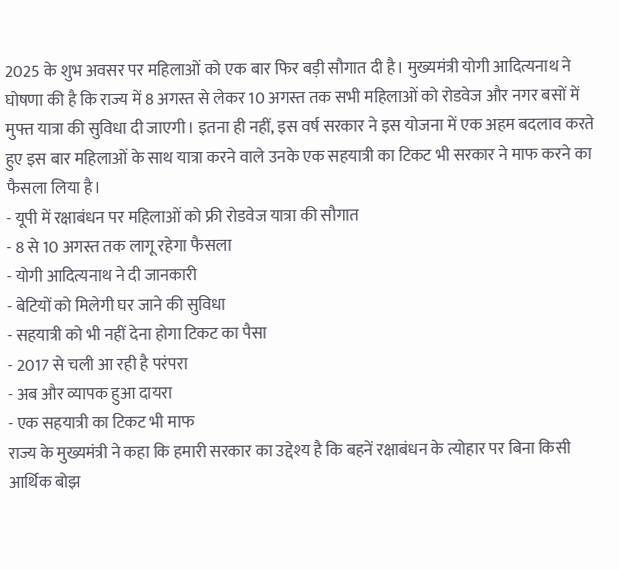2025 के शुभ अवसर पर महिलाओं को एक बार फिर बड़ी सौगात दी है। मुख्यमंत्री योगी आदित्यनाथ ने घोषणा की है कि राज्य में 8 अगस्त से लेकर 10 अगस्त तक सभी महिलाओं को रोडवेज और नगर बसों में मुफ्त यात्रा की सुविधा दी जाएगी। इतना ही नहीं, इस वर्ष सरकार ने इस योजना में एक अहम बदलाव करते हुए इस बार महिलाओं के साथ यात्रा करने वाले उनके एक सहयात्री का टिकट भी सरकार ने माफ करने का फैसला लिया है।
- यूपी में रक्षाबंधन पर महिलाओं को फ्री रोडवेज यात्रा की सौगात
- 8 से 10 अगस्त तक लागू रहेगा फैसला
- योगी आदित्यनाथ ने दी जानकारी
- बेटियों को मिलेगी घर जाने की सुविधा
- सहयात्री को भी नहीं देना होगा टिकट का पैसा
- 2017 से चली आ रही है परंपरा
- अब और व्यापक हुआ दायरा
- एक सहयात्री का टिकट भी माफ
राज्य के मुख्यमंत्री ने कहा कि हमारी सरकार का उद्देश्य है कि बहनें रक्षाबंधन के त्योहार पर बिना किसी आर्थिक बोझ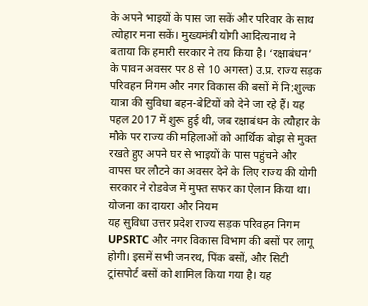के अपने भाइयों के पास जा सकें और परिवार के साथ त्योहार मना सकें। मुख्यमंत्री योगी आदित्यनाथ ने बताया कि हमारी सरकार ने तय किया है। ‘रक्षाबंधन’ के पावन अवसर पर 8 से 10 अगस्त) उ.प्र. राज्य सड़क परिवहन निगम और नगर विकास की बसों में नि:शुल्क यात्रा की सुविधा बहन-बेटियों को देने जा रहे हैं। यह पहल 2017 में शुरू हुई थी, जब रक्षाबंधन के त्यौहार के मौके पर राज्य की महिलाओं को आर्थिक बोझ से मुक्त रखते हुए अपने घर से भाइयों के पास पहुंचने और वापस घर लौटने का अवसर देने के लिए राज्य की योगी सरकार ने रोडवेज में मुफ्त सफर का ऐलान किया था।
योजना का दायरा और नियम
यह सुविधा उत्तर प्रदेश राज्य सड़क परिवहन निगम UPSRTC और नगर विकास विभाग की बसों पर लागू होगी। इसमें सभी जनरथ, पिंक बसों, और सिटी ट्रांसपोर्ट बसों को शामिल किया गया है। यह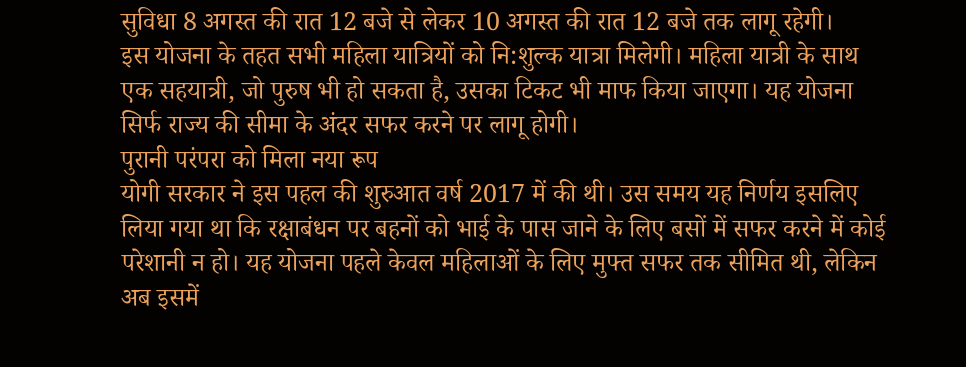सुविधा 8 अगस्त की रात 12 बजे से लेकर 10 अगस्त की रात 12 बजे तक लागू रहेगी।
इस योजना के तहत सभी महिला यात्रियों को नि:शुल्क यात्रा मिलेगी। महिला यात्री के साथ एक सहयात्री, जो पुरुष भी हो सकता है, उसका टिकट भी माफ किया जाएगा। यह योजना सिर्फ राज्य की सीमा के अंदर सफर करने पर लागू होगी।
पुरानी परंपरा को मिला नया रूप
योगी सरकार ने इस पहल की शुरुआत वर्ष 2017 में की थी। उस समय यह निर्णय इसलिए लिया गया था कि रक्षाबंधन पर बहनों को भाई के पास जाने के लिए बसों में सफर करने में कोई परेशानी न हो। यह योजना पहले केवल महिलाओं के लिए मुफ्त सफर तक सीमित थी, लेकिन अब इसमें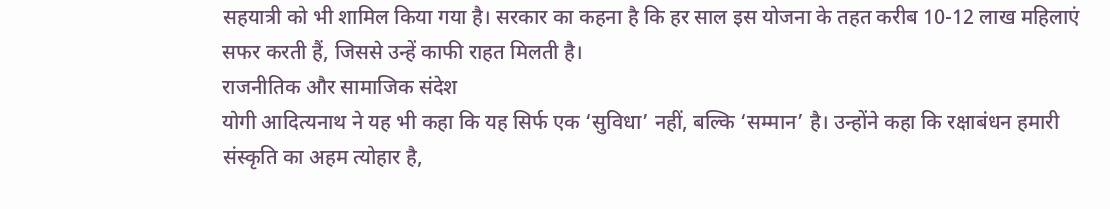सहयात्री को भी शामिल किया गया है। सरकार का कहना है कि हर साल इस योजना के तहत करीब 10-12 लाख महिलाएं सफर करती हैं, जिससे उन्हें काफी राहत मिलती है।
राजनीतिक और सामाजिक संदेश
योगी आदित्यनाथ ने यह भी कहा कि यह सिर्फ एक ‘सुविधा’ नहीं, बल्कि ‘सम्मान’ है। उन्होंने कहा कि रक्षाबंधन हमारी संस्कृति का अहम त्योहार है,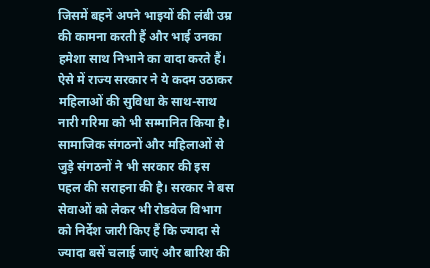जिसमें बहनें अपने भाइयों की लंबी उम्र की कामना करती हैं और भाई उनका हमेशा साथ निभाने का वादा करते हैं। ऐसे में राज्य सरकार ने ये कदम उठाकर महिलाओं की सुविधा के साथ-साथ नारी गरिमा को भी सम्मानित किया है। सामाजिक संगठनों और महिलाओं से जुड़े संगठनों ने भी सरकार की इस पहल की सराहना की है। सरकार ने बस सेवाओं को लेकर भी रोडवेज विभाग को निर्देश जारी किए हैं कि ज्यादा से ज्यादा बसें चलाई जाएं और बारिश की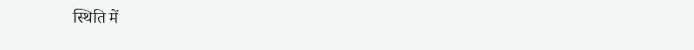स्थिति में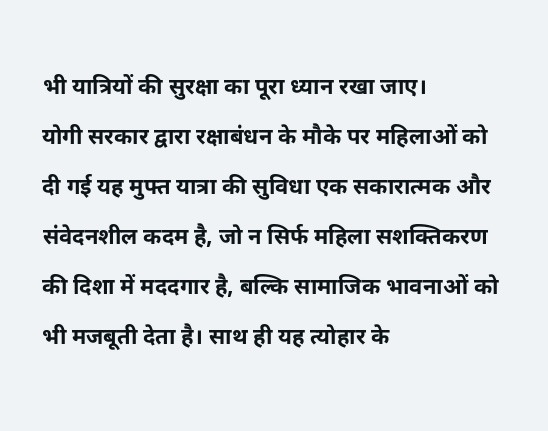भी यात्रियों की सुरक्षा का पूरा ध्यान रखा जाए।
योगी सरकार द्वारा रक्षाबंधन के मौके पर महिलाओं को दी गई यह मुफ्त यात्रा की सुविधा एक सकारात्मक और संवेदनशील कदम है, जो न सिर्फ महिला सशक्तिकरण की दिशा में मददगार है, बल्कि सामाजिक भावनाओं को भी मजबूती देता है। साथ ही यह त्योहार के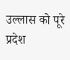उल्लास को पूरे प्रदेश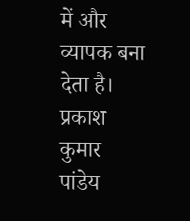में और व्यापक बना देता है। प्रकाश कुमार पांडेय